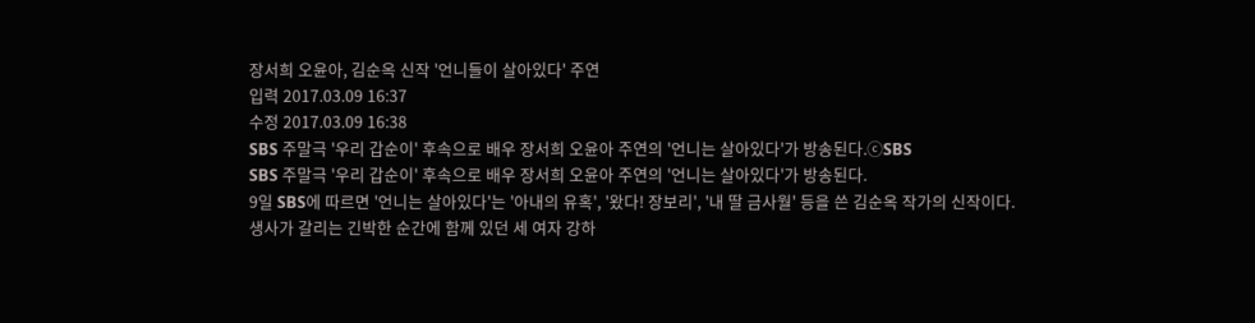장서희 오윤아, 김순옥 신작 '언니들이 살아있다' 주연
입력 2017.03.09 16:37
수정 2017.03.09 16:38
SBS 주말극 '우리 갑순이' 후속으로 배우 장서희 오윤아 주연의 '언니는 살아있다'가 방송된다.ⓒSBS
SBS 주말극 '우리 갑순이' 후속으로 배우 장서희 오윤아 주연의 '언니는 살아있다'가 방송된다.
9일 SBS에 따르면 '언니는 살아있다'는 '아내의 유혹', '왔다! 장보리', '내 딸 금사월' 등을 쓴 김순옥 작가의 신작이다.
생사가 갈리는 긴박한 순간에 함께 있던 세 여자 강하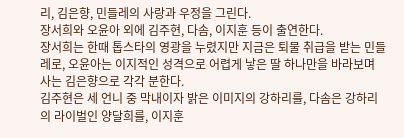리, 김은향, 민들레의 사랑과 우정을 그린다.
장서희와 오윤아 외에 김주현, 다솜, 이지훈 등이 출연한다.
장서희는 한때 톱스타의 영광을 누렸지만 지금은 퇴물 취급을 받는 민들레로, 오윤아는 이지적인 성격으로 어렵게 낳은 딸 하나만을 바라보며 사는 김은향으로 각각 분한다.
김주현은 세 언니 중 막내이자 밝은 이미지의 강하리를, 다솜은 강하리의 라이벌인 양달희를, 이지훈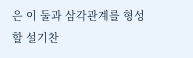은 이 둘과 삼각관계를 형성할 설기찬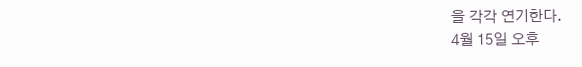을 각각 연기한다.
4월 15일 오후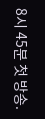8시 45분 첫 방송.